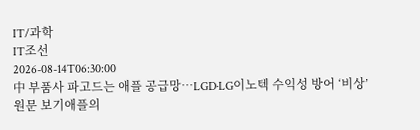IT/과학
IT조선
2026-08-14T06:30:00
中 부품사 파고드는 애플 공급망…LGD·LG이노텍 수익성 방어 ‘비상’
원문 보기애플의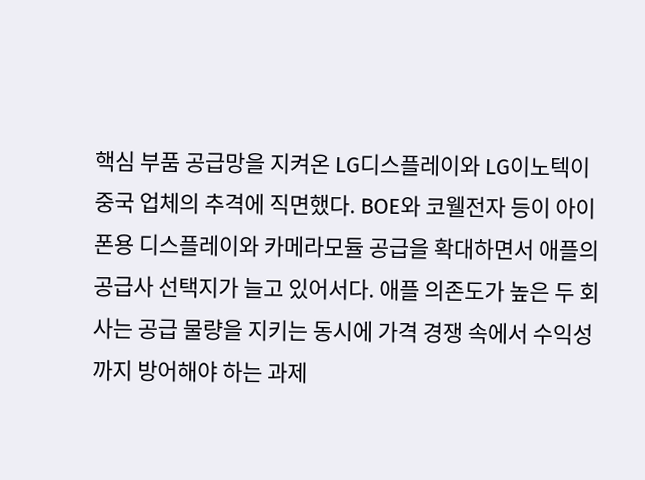핵심 부품 공급망을 지켜온 LG디스플레이와 LG이노텍이 중국 업체의 추격에 직면했다. BOE와 코웰전자 등이 아이폰용 디스플레이와 카메라모듈 공급을 확대하면서 애플의 공급사 선택지가 늘고 있어서다. 애플 의존도가 높은 두 회사는 공급 물량을 지키는 동시에 가격 경쟁 속에서 수익성까지 방어해야 하는 과제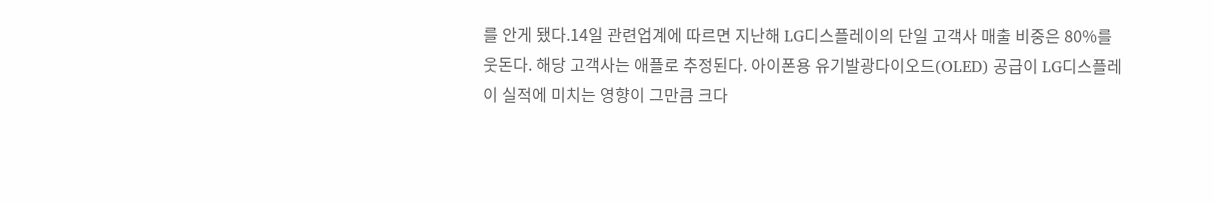를 안게 됐다.14일 관련업계에 따르면 지난해 LG디스플레이의 단일 고객사 매출 비중은 80%를 웃돈다. 해당 고객사는 애플로 추정된다. 아이폰용 유기발광다이오드(OLED) 공급이 LG디스플레이 실적에 미치는 영향이 그만큼 크다